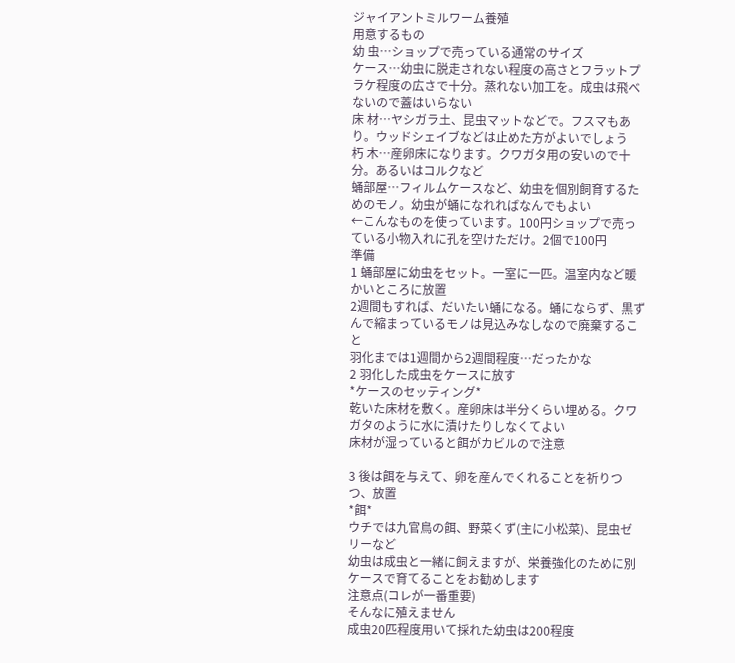ジャイアントミルワーム養殖
用意するもの
幼 虫…ショップで売っている通常のサイズ
ケース…幼虫に脱走されない程度の高さとフラットプラケ程度の広さで十分。蒸れない加工を。成虫は飛べないので蓋はいらない
床 材…ヤシガラ土、昆虫マットなどで。フスマもあり。ウッドシェイブなどは止めた方がよいでしょう
朽 木…産卵床になります。クワガタ用の安いので十分。あるいはコルクなど
蛹部屋…フィルムケースなど、幼虫を個別飼育するためのモノ。幼虫が蛹になれればなんでもよい
←こんなものを使っています。100円ショップで売っている小物入れに孔を空けただけ。2個で100円
準備
1 蛹部屋に幼虫をセット。一室に一匹。温室内など暖かいところに放置
2週間もすれば、だいたい蛹になる。蛹にならず、黒ずんで縮まっているモノは見込みなしなので廃棄すること
羽化までは1週間から2週間程度…だったかな
2 羽化した成虫をケースに放す
*ケースのセッティング*
乾いた床材を敷く。産卵床は半分くらい埋める。クワガタのように水に漬けたりしなくてよい
床材が湿っていると餌がカビルので注意

3 後は餌を与えて、卵を産んでくれることを祈りつつ、放置
*餌*
ウチでは九官鳥の餌、野菜くず(主に小松菜)、昆虫ゼリーなど
幼虫は成虫と一緒に飼えますが、栄養強化のために別ケースで育てることをお勧めします
注意点(コレが一番重要)
そんなに殖えません
成虫20匹程度用いて採れた幼虫は200程度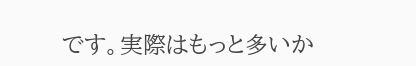です。実際はもっと多いか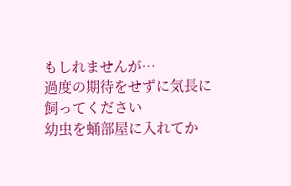もしれませんが…
過度の期待をせずに気長に飼ってください
幼虫を蛹部屋に入れてか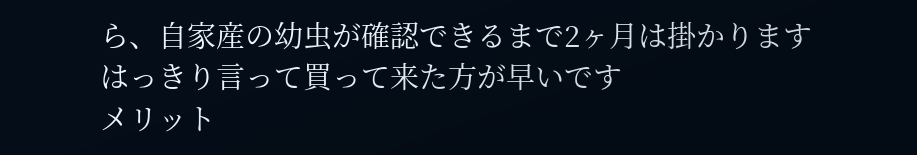ら、自家産の幼虫が確認できるまで2ヶ月は掛かります
はっきり言って買って来た方が早いです
メリット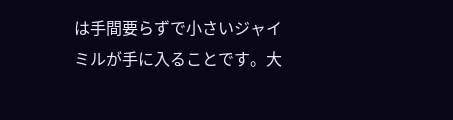は手間要らずで小さいジャイミルが手に入ることです。大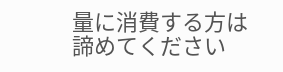量に消費する方は諦めてください